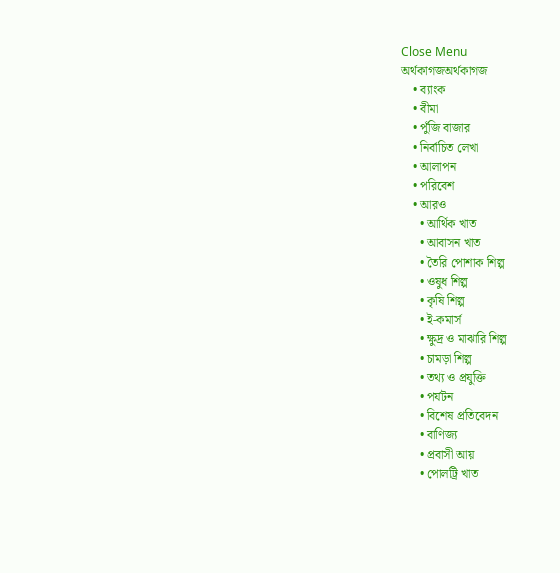Close Menu
অর্থকাগজঅর্থকাগজ
    • ব্যাংক
    • বীমা
    • পুঁজি বাজার
    • নির্বাচিত লেখা
    • আলাপন
    • পরিবেশ
    • আরও
      • আর্থিক খাত
      • আবাসন খাত
      • তৈরি পোশাক শিল্প
      • ওষুধ শিল্প
      • কৃষি শিল্প
      • ই-কমার্স
      • ক্ষুদ্র ও মাঝারি শিল্প
      • চামড়া শিল্প
      • তথ্য ও প্রযুক্তি
      • পর্যটন
      • বিশেষ প্রতিবেদন
      • বাণিজ্য
      • প্রবাসী আয়
      • পোলট্রি খাত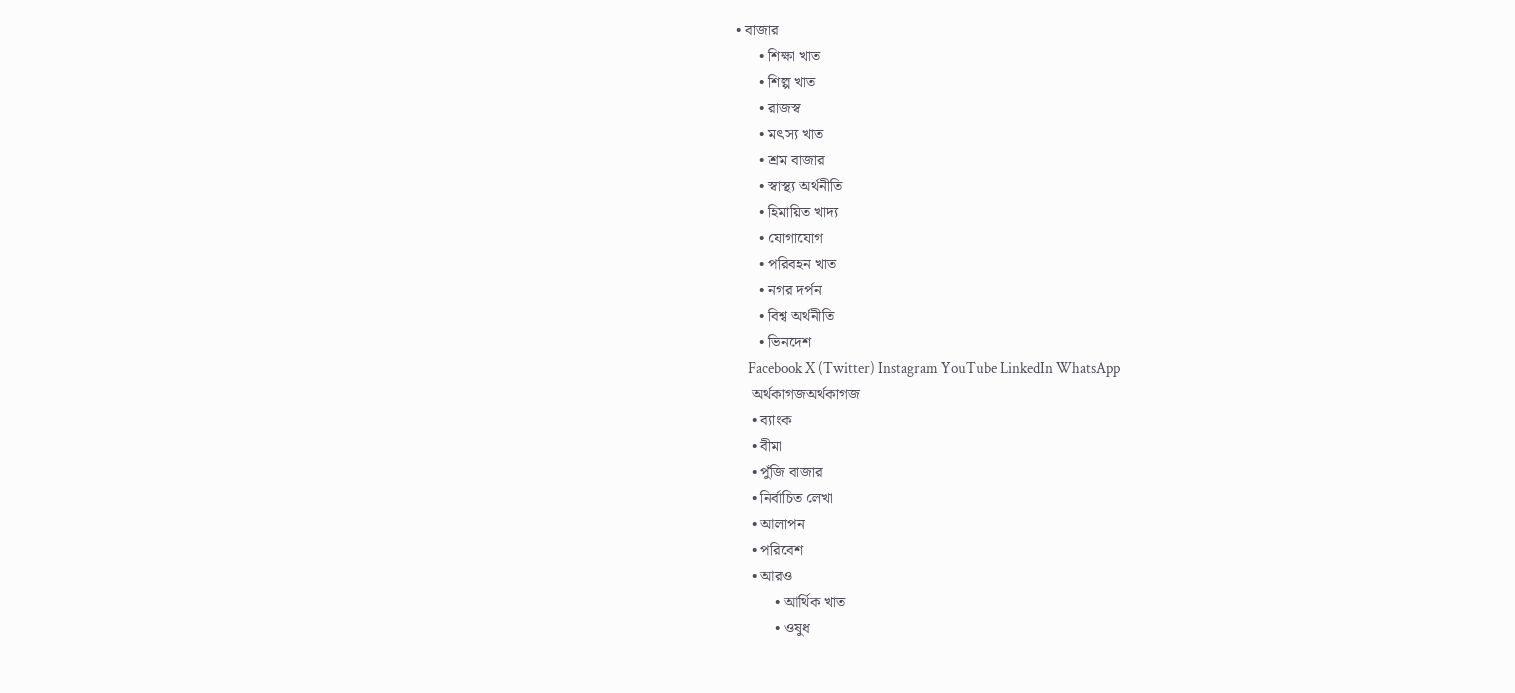• বাজার
      • শিক্ষা খাত
      • শিল্প খাত
      • রাজস্ব
      • মৎস্য খাত
      • শ্রম বাজার
      • স্বাস্থ্য অর্থনীতি
      • হিমায়িত খাদ্য
      • যোগাযোগ
      • পরিবহন খাত
      • নগর দর্পন
      • বিশ্ব অর্থনীতি
      • ভিনদেশ
    Facebook X (Twitter) Instagram YouTube LinkedIn WhatsApp
    অর্থকাগজঅর্থকাগজ
    • ব্যাংক
    • বীমা
    • পুঁজি বাজার
    • নির্বাচিত লেখা
    • আলাপন
    • পরিবেশ
    • আরও
          • আর্থিক খাত
          • ওষুধ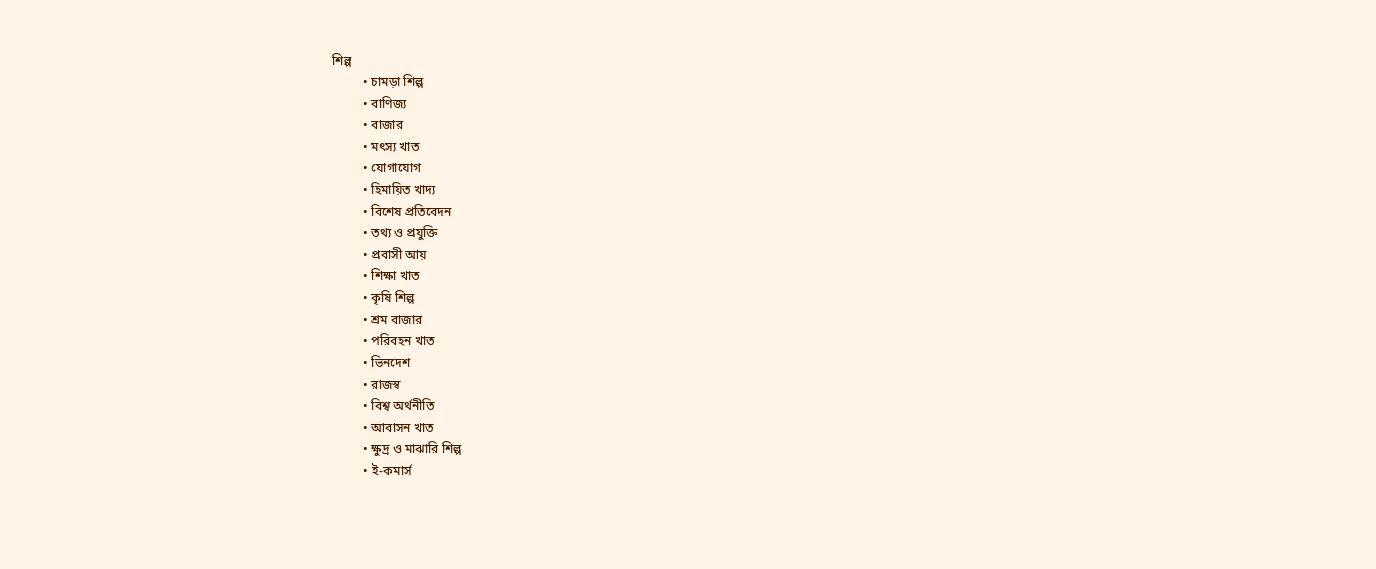শিল্প
          • চামড়া শিল্প
          • বাণিজ্য
          • বাজার
          • মৎস্য খাত
          • যোগাযোগ
          • হিমায়িত খাদ্য
          • বিশেষ প্রতিবেদন
          • তথ্য ও প্রযুক্তি
          • প্রবাসী আয়
          • শিক্ষা খাত
          • কৃষি শিল্প
          • শ্রম বাজার
          • পরিবহন খাত
          • ভিনদেশ
          • রাজস্ব
          • বিশ্ব অর্থনীতি
          • আবাসন খাত
          • ক্ষুদ্র ও মাঝারি শিল্প
          • ই-কমার্স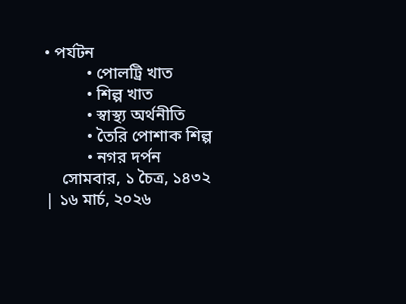• পর্যটন
          • পোলট্রি খাত
          • শিল্প খাত
          • স্বাস্থ্য অর্থনীতি
          • তৈরি পোশাক শিল্প
          • নগর দর্পন
    সোমবার, ১ চৈত্র, ১৪৩২ | ১৬ মার্চ, ২০২৬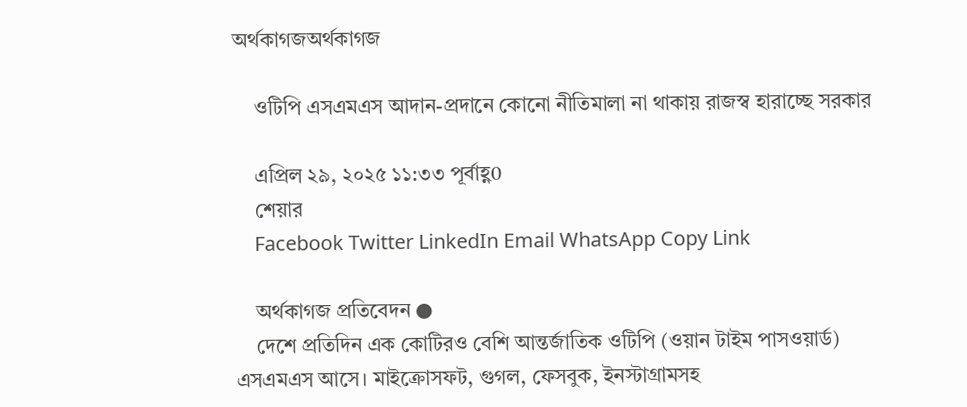অর্থকাগজঅর্থকাগজ

    ওটিপি এসএমএস আদান-প্রদানে কোনো নীতিমালা না থাকায় রাজস্ব হারাচ্ছে সরকার

    এপ্রিল ২৯, ২০২৫ ১১:৩৩ পূর্বাহ্ণ0
    শেয়ার
    Facebook Twitter LinkedIn Email WhatsApp Copy Link

    অর্থকাগজ প্রতিবেদন ●
    দেশে প্রতিদিন এক কোটিরও বেশি আন্তর্জাতিক ওটিপি (ওয়ান টাইম পাসওয়ার্ড) এসএমএস আসে। মাইক্রোসফট, গুগল, ফেসবুক, ইনস্টাগ্রামসহ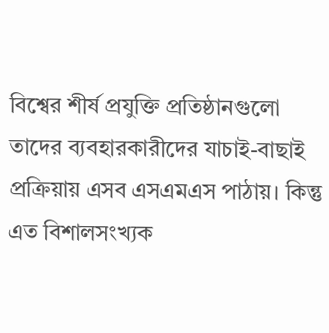বিশ্বের শীর্ষ প্রযুক্তি প্রতিষ্ঠানগুলো তাদের ব্যবহারকারীদের যাচাই-বাছাই প্রক্রিয়ায় এসব এসএমএস পাঠায়। কিন্তু এত বিশালসংখ্যক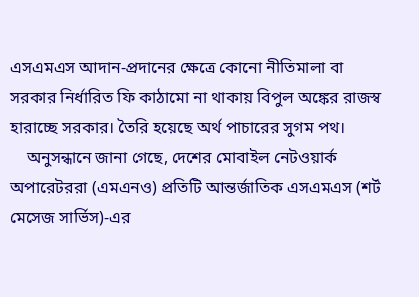এসএমএস আদান-প্রদানের ক্ষেত্রে কোনো নীতিমালা বা সরকার নির্ধারিত ফি কাঠামো না থাকায় বিপুল অঙ্কের রাজস্ব হারাচ্ছে সরকার। তৈরি হয়েছে অর্থ পাচারের সুগম পথ।
    অনুসন্ধানে জানা গেছে, দেশের মোবাইল নেটওয়ার্ক অপারেটররা (এমএনও) প্রতিটি আন্তর্জাতিক এসএমএস (শর্ট মেসেজ সার্ভিস)-এর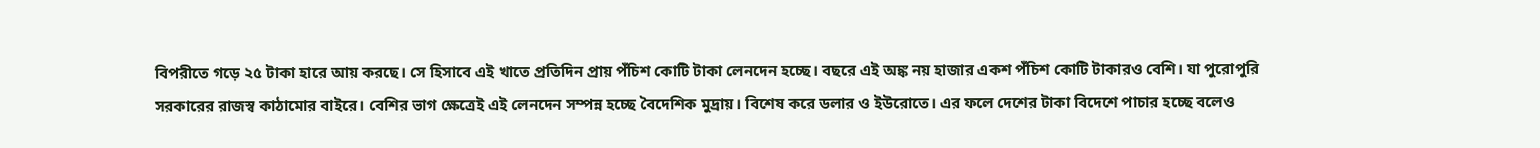বিপরীতে গড়ে ২৫ টাকা হারে আয় করছে। সে হিসাবে এই খাতে প্রতিদিন প্রায় পঁচিশ কোটি টাকা লেনদেন হচ্ছে। বছরে এই অঙ্ক নয় হাজার একশ পঁচিশ কোটি টাকারও বেশি। যা পুরোপুরি সরকারের রাজস্ব কাঠামোর বাইরে। বেশির ভাগ ক্ষেত্রেই এই লেনদেন সম্পন্ন হচ্ছে বৈদেশিক মুদ্রায়। বিশেষ করে ডলার ও ইউরোতে। এর ফলে দেশের টাকা বিদেশে পাচার হচ্ছে বলেও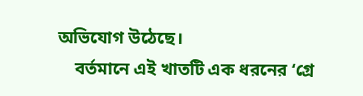অভিযোগ উঠেছে।
    বর্তমানে এই খাতটি এক ধরনের ‘গ্রে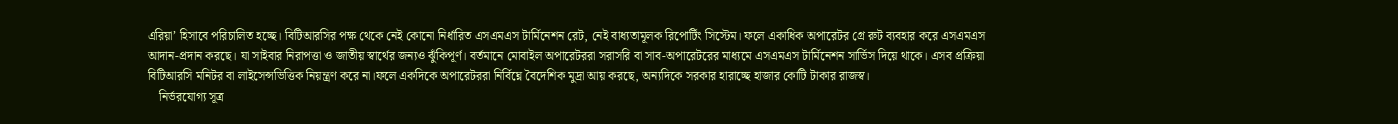এরিয়া’ হিসাবে পরিচালিত হচ্ছে। বিটিআরসির পক্ষ থেকে নেই কোনো নির্ধারিত এসএমএস টার্মিনেশন রেট, নেই বাধ্যতামূলক রিপোর্টিং সিস্টেম। ফলে একাধিক অপারেটর গ্রে রুট ব্যবহার করে এসএমএস আদান-প্রদান করছে। যা সাইবার নিরাপত্তা ও জাতীয় স্বার্থের জন্যও ঝুঁকিপূর্ণ। বর্তমানে মোবাইল অপারেটররা সরাসরি বা সাব-অপারেটরের মাধ্যমে এসএমএস টার্মিনেশন সার্ভিস দিয়ে থাকে। এসব প্রক্রিয়া বিটিআরসি মনিটর বা লাইসেন্সভিত্তিক নিয়ন্ত্রণ করে না।ফলে একদিকে অপারেটররা নির্বিঘ্নে বৈদেশিক মুদ্রা আয় করছে, অন্যদিকে সরকার হারাচ্ছে হাজার কোটি টাকার রাজস্ব।
    নির্ভরযোগ্য সূত্র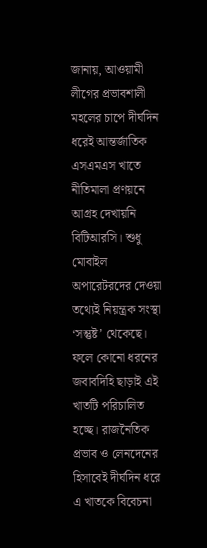জানায়, আওয়ামী লীগের প্রভাবশালী মহলের চাপে দীর্ঘদিন ধরেই আন্তর্জাতিক এসএমএস খাতে নীতিমালা প্রণয়নে আগ্রহ দেখায়নি বিটিআরসি। শুধু মোবাইল অপারেটরদের দেওয়া তথ্যেই নিয়ন্ত্রক সংস্থা ‘সন্তুষ্ট’ থেকেছে। ফলে কোনো ধরনের জবাবদিহি ছাড়াই এই খাতটি পরিচালিত হচ্ছে। রাজনৈতিক প্রভাব ও লেনদেনের হিসাবেই দীর্ঘদিন ধরে এ খাতকে বিবেচনা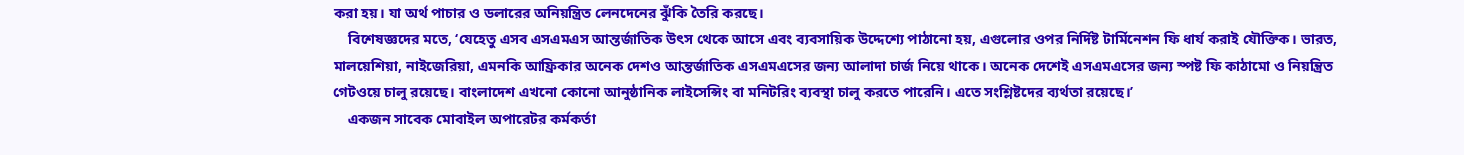করা হয়। যা অর্থ পাচার ও ডলারের অনিয়ন্ত্রিত লেনদেনের ঝুঁকি তৈরি করছে।
    বিশেষজ্ঞদের মতে, ‘যেহেতু এসব এসএমএস আন্তর্জাতিক উৎস থেকে আসে এবং ব্যবসায়িক উদ্দেশ্যে পাঠানো হয়, এগুলোর ওপর নির্দিষ্ট টার্মিনেশন ফি ধার্য করাই যৌক্তিক। ভারত, মালয়েশিয়া, নাইজেরিয়া, এমনকি আফ্রিকার অনেক দেশও আন্তর্জাতিক এসএমএসের জন্য আলাদা চার্জ নিয়ে থাকে। অনেক দেশেই এসএমএসের জন্য স্পষ্ট ফি কাঠামো ও নিয়ন্ত্রিত গেটওয়ে চালু রয়েছে। বাংলাদেশ এখনো কোনো আনুষ্ঠানিক লাইসেন্সিং বা মনিটরিং ব্যবস্থা চালু করতে পারেনি। এতে সংশ্লিষ্টদের ব্যর্থতা রয়েছে।’
    একজন সাবেক মোবাইল অপারেটর কর্মকর্তা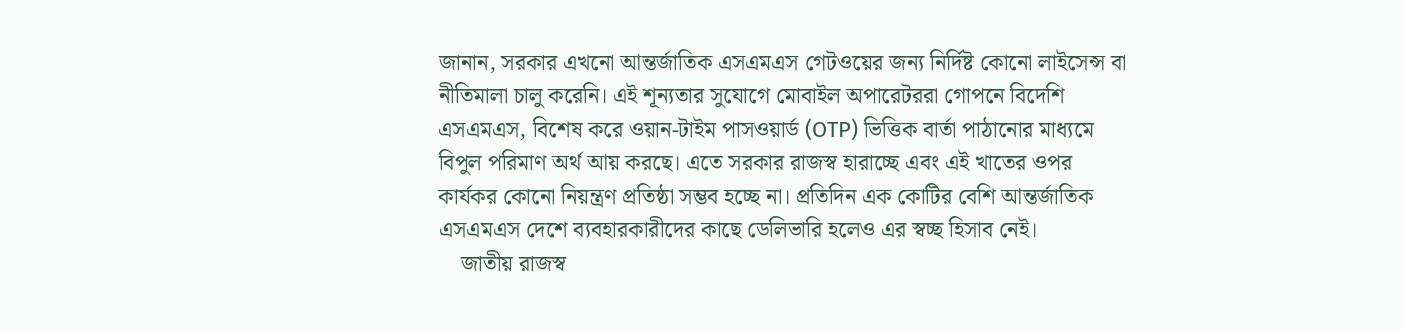জানান, সরকার এখনো আন্তর্জাতিক এসএমএস গেটওয়ের জন্য নির্দিষ্ট কোনো লাইসেন্স বা নীতিমালা চালু করেনি। এই শূন্যতার সুযোগে মোবাইল অপারেটররা গোপনে বিদেশি এসএমএস, বিশেষ করে ওয়ান-টাইম পাসওয়ার্ড (OTP) ভিত্তিক বার্তা পাঠানোর মাধ্যমে বিপুল পরিমাণ অর্থ আয় করছে। এতে সরকার রাজস্ব হারাচ্ছে এবং এই খাতের ওপর কার্যকর কোনো নিয়ন্ত্রণ প্রতিষ্ঠা সম্ভব হচ্ছে না। প্রতিদিন এক কোটির বেশি আন্তর্জাতিক এসএমএস দেশে ব্যবহারকারীদের কাছে ডেলিভারি হলেও এর স্বচ্ছ হিসাব নেই।
    জাতীয় রাজস্ব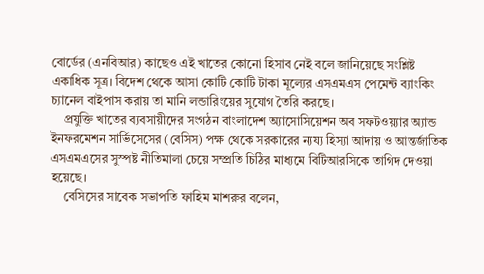বোর্ডের (এনবিআর) কাছেও এই খাতের কোনো হিসাব নেই বলে জানিয়েছে সংশ্লিষ্ট একাধিক সূত্র। বিদেশ থেকে আসা কোটি কোটি টাকা মূল্যের এসএমএস পেমেন্ট ব্যাংকিং চ্যানেল বাইপাস করায় তা মানি লন্ডারিংয়ের সুযোগ তৈরি করছে।
    প্রযুক্তি খাতের ব্যবসায়ীদের সংগঠন বাংলাদেশ অ্যাসোসিয়েশন অব সফটওয়্যার অ্যান্ড ইনফরমেশন সার্ভিসেসের (বেসিস) পক্ষ থেকে সরকারের ন্যয্য হিস্যা আদায় ও আন্তর্জাতিক এসএমএসের সুস্পষ্ট নীতিমালা চেয়ে সম্প্রতি চিঠির মাধ্যমে বিটিআরসিকে তাগিদ দেওয়া হয়েছে।
    বেসিসের সাবেক সভাপতি ফাহিম মাশরুর বলেন,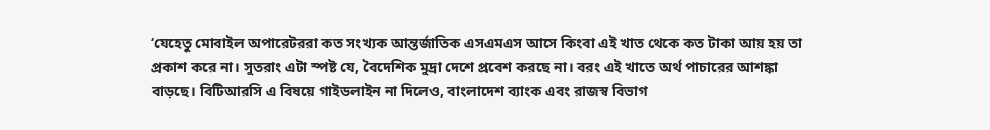‘যেহেতু মোবাইল অপারেটররা কত সংখ্যক আন্তর্জাতিক এসএমএস আসে কিংবা এই খাত থেকে কত টাকা আয় হয় তা প্রকাশ করে না। সুতরাং এটা স্পষ্ট যে, বৈদেশিক মুদ্রা দেশে প্রবেশ করছে না। বরং এই খাতে অর্থ পাচারের আশঙ্কা বাড়ছে। বিটিআরসি এ বিষয়ে গাইডলাইন না দিলেও, বাংলাদেশ ব্যাংক এবং রাজস্ব বিভাগ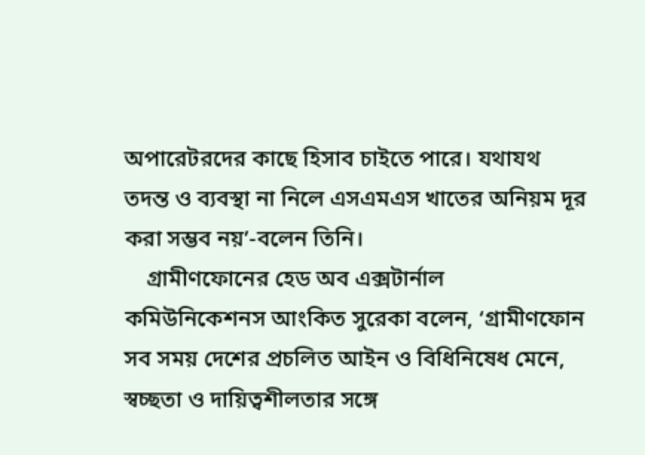অপারেটরদের কাছে হিসাব চাইতে পারে। যথাযথ তদন্ত ও ব্যবস্থা না নিলে এসএমএস খাতের অনিয়ম দূর করা সম্ভব নয়’-বলেন তিনি।
    গ্রামীণফোনের হেড অব এক্সটার্নাল কমিউনিকেশনস আংকিত সুরেকা বলেন, ‘গ্রামীণফোন সব সময় দেশের প্রচলিত আইন ও বিধিনিষেধ মেনে, স্বচ্ছতা ও দায়িত্বশীলতার সঙ্গে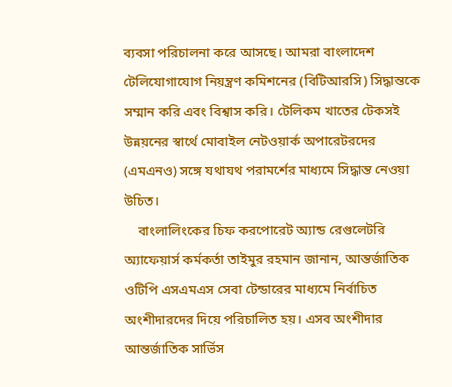ব্যবসা পরিচালনা করে আসছে। আমরা বাংলাদেশ টেলিযোগাযোগ নিয়ন্ত্রণ কমিশনের (বিটিআরসি) সিদ্ধান্তকে সম্মান করি এবং বিশ্বাস করি। টেলিকম খাতের টেকসই উন্নয়নের স্বার্থে মোবাইল নেটওয়ার্ক অপারেটরদের (এমএনও) সঙ্গে যথাযথ পরামর্শের মাধ্যমে সিদ্ধান্ত নেওয়া উচিত।
    বাংলালিংকের চিফ করপোরেট অ্যান্ড রেগুলেটরি অ্যাফেয়ার্স কর্মকর্তা তাইমুর রহমান জানান, আন্তর্জাতিক ওটিপি এসএমএস সেবা টেন্ডারের মাধ্যমে নির্বাচিত অংশীদারদের দিয়ে পরিচালিত হয়। এসব অংশীদার আন্তর্জাতিক সার্ভিস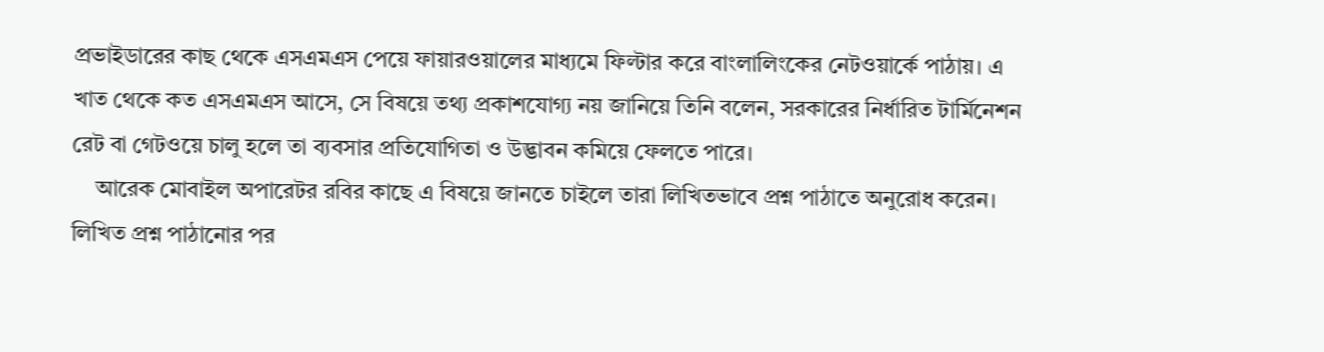প্রভাইডারের কাছ থেকে এসএমএস পেয়ে ফায়ারওয়ালের মাধ্যমে ফিল্টার করে বাংলালিংকের নেটওয়ার্কে পাঠায়। এ খাত থেকে কত এসএমএস আসে, সে বিষয়ে তথ্য প্রকাশযোগ্য নয় জানিয়ে তিনি বলেন, সরকারের নির্ধারিত টার্মিনেশন রেট বা গেটওয়ে চালু হলে তা ব্যবসার প্রতিযোগিতা ও উদ্ভাবন কমিয়ে ফেলতে পারে।
    আরেক মোবাইল অপারেটর রবির কাছে এ বিষয়ে জানতে চাইলে তারা লিখিতভাবে প্রশ্ন পাঠাতে অনুরোধ করেন। লিখিত প্রশ্ন পাঠানোর পর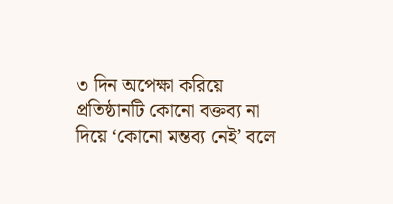৩ দিন অপেক্ষা করিয়ে প্রতিষ্ঠানটি কোনো বক্তব্য না দিয়ে ‘কোনো মন্তব্য নেই’ বলে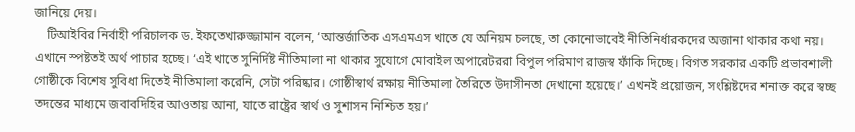জানিয়ে দেয়।
    টিআইবির নির্বাহী পরিচালক ড. ইফতেখারুজ্জামান বলেন, ‘আন্তর্জাতিক এসএমএস খাতে যে অনিয়ম চলছে, তা কোনোভাবেই নীতিনির্ধারকদের অজানা থাকার কথা নয়। এখানে স্পষ্টতই অর্থ পাচার হচ্ছে। ‘এই খাতে সুনির্দিষ্ট নীতিমালা না থাকার সুযোগে মোবাইল অপারেটররা বিপুল পরিমাণ রাজস্ব ফাঁকি দিচ্ছে। বিগত সরকার একটি প্রভাবশালী গোষ্ঠীকে বিশেষ সুবিধা দিতেই নীতিমালা করেনি, সেটা পরিষ্কার। গোষ্ঠীস্বার্থ রক্ষায় নীতিমালা তৈরিতে উদাসীনতা দেখানো হয়েছে।’ এখনই প্রয়োজন, সংশ্লিষ্টদের শনাক্ত করে স্বচ্ছ তদন্তের মাধ্যমে জবাবদিহির আওতায় আনা, যাতে রাষ্ট্রের স্বার্থ ও সুশাসন নিশ্চিত হয়।’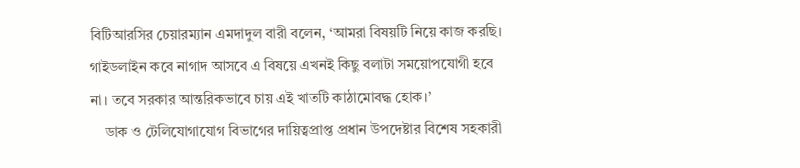বিটিআরসির চেয়ারম্যান এমদাদুল বারী বলেন, ‘আমরা বিষয়টি নিয়ে কাজ করছি। গাইডলাইন কবে নাগাদ আসবে এ বিষয়ে এখনই কিছু বলাটা সময়োপযোগী হবে না। তবে সরকার আন্তরিকভাবে চায় এই খাতটি কাঠামোবদ্ধ হোক।’
    ডাক ও টেলিযোগাযোগ বিভাগের দায়িত্বপ্রাপ্ত প্রধান উপদেষ্টার বিশেষ সহকারী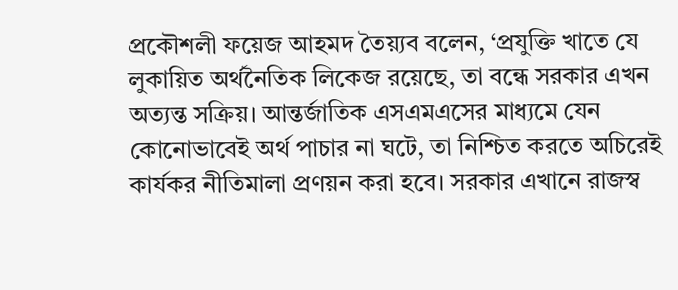প্রকৌশলী ফয়েজ আহমদ তৈয়্যব বলেন, ‘প্রযুক্তি খাতে যে লুকায়িত অর্থনৈতিক লিকেজ রয়েছে, তা বন্ধে সরকার এখন অত্যন্ত সক্রিয়। আন্তর্জাতিক এসএমএসের মাধ্যমে যেন কোনোভাবেই অর্থ পাচার না ঘটে, তা নিশ্চিত করতে অচিরেই কার্যকর নীতিমালা প্রণয়ন করা হবে। সরকার এখানে রাজস্ব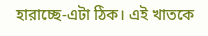হারাচ্ছে-এটা ঠিক। এই খাতকে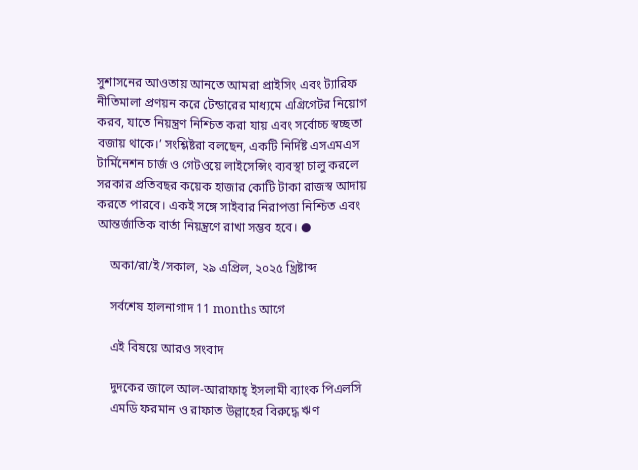সুশাসনের আওতায় আনতে আমরা প্রাইসিং এবং ট্যারিফ নীতিমালা প্রণয়ন করে টেন্ডারের মাধ্যমে এগ্রিগেটর নিয়োগ করব, যাতে নিয়ন্ত্রণ নিশ্চিত করা যায় এবং সর্বোচ্চ স্বচ্ছতা বজায় থাকে।’ সংশ্লিষ্টরা বলছেন, একটি নির্দিষ্ট এসএমএস টার্মিনেশন চার্জ ও গেটওয়ে লাইসেন্সিং ব্যবস্থা চালু করলে সরকার প্রতিবছর কয়েক হাজার কোটি টাকা রাজস্ব আদায় করতে পারবে। একই সঙ্গে সাইবার নিরাপত্তা নিশ্চিত এবং আন্তর্জাতিক বার্তা নিয়ন্ত্রণে রাখা সম্ভব হবে। ●

    অকা/রা/ই/সকাল, ২৯ এপ্রিল, ২০২৫ খ্রিষ্টাব্দ

    সর্বশেষ হালনাগাদ 11 months আগে

    এই বিষয়ে আরও সংবাদ

    দুদকের জালে আল-আরাফাহ্‌ ইসলামী ব্যাংক পিএলসি
    এমডি ফরমান ও রাফাত উল্লাহের বিরুদ্ধে ঋণ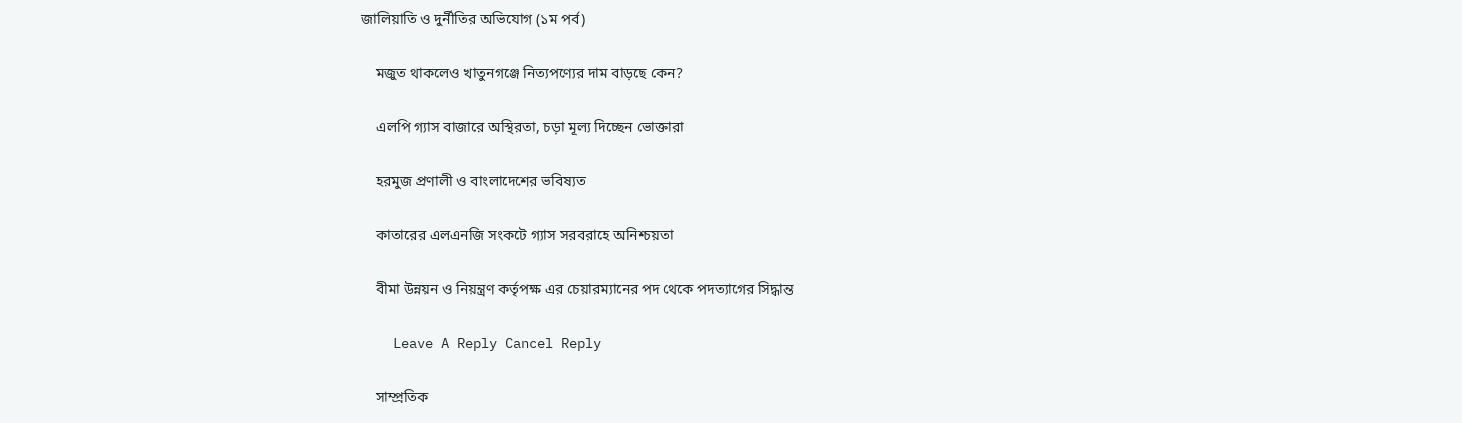জালিয়াতি ও দুর্নীতির অভিযোগ (১ম পর্ব)

    মজুত থাকলেও খাতুনগঞ্জে নিত্যপণ্যের দাম বাড়ছে কেন?

    এলপি গ্যাস বাজারে অস্থিরতা, চড়া মূল্য দিচ্ছেন ভোক্তারা

    হরমুজ প্রণালী ও বাংলাদেশের ভবিষ্যত

    কাতারের এলএনজি সংকটে গ্যাস সরবরাহে অনিশ্চয়তা

    বীমা উন্নয়ন ও নিয়ন্ত্রণ কর্তৃপক্ষ এর চেয়ারম্যানের পদ থেকে পদত্যাগের সিদ্ধান্ত

    Leave A Reply Cancel Reply

    সাম্প্রতিক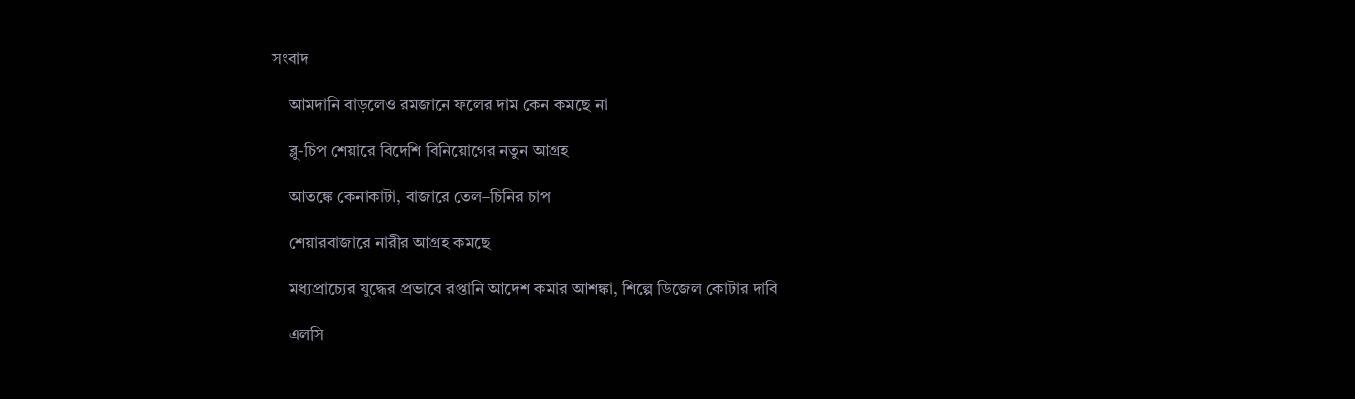সংবাদ

    আমদানি বাড়লেও রমজানে ফলের দাম কেন কমছে না

    ব্লু-চিপ শেয়ারে বিদেশি বিনিয়োগের নতুন আগ্রহ

    আতঙ্কে কেনাকাটা, বাজারে তেল–চিনির চাপ

    শেয়ারবাজারে নারীর আগ্রহ কমছে

    মধ্যপ্রাচ্যের যুদ্ধের প্রভাবে রপ্তানি আদেশ কমার আশঙ্কা, শিল্পে ডিজেল কোটার দাবি

    এলসি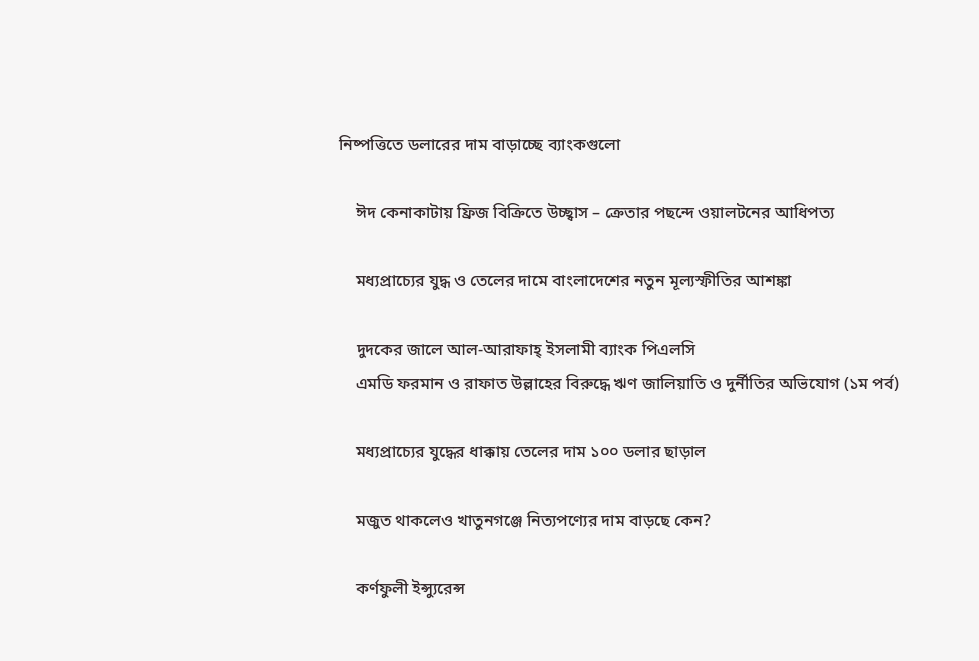নিষ্পত্তিতে ডলারের দাম বাড়াচ্ছে ব্যাংকগুলো

    ঈদ কেনাকাটায় ফ্রিজ বিক্রিতে উচ্ছ্বাস – ক্রেতার পছন্দে ওয়ালটনের আধিপত্য

    মধ্যপ্রাচ্যের যুদ্ধ ও তেলের দামে বাংলাদেশের নতুন মূল্যস্ফীতির আশঙ্কা

    দুদকের জালে আল-আরাফাহ্‌ ইসলামী ব্যাংক পিএলসি
    এমডি ফরমান ও রাফাত উল্লাহের বিরুদ্ধে ঋণ জালিয়াতি ও দুর্নীতির অভিযোগ (১ম পর্ব)

    মধ্যপ্রাচ্যের যুদ্ধের ধাক্কায় তেলের দাম ১০০ ডলার ছাড়াল

    মজুত থাকলেও খাতুনগঞ্জে নিত্যপণ্যের দাম বাড়ছে কেন?

    কর্ণফুলী ইন্স্যুরেন্স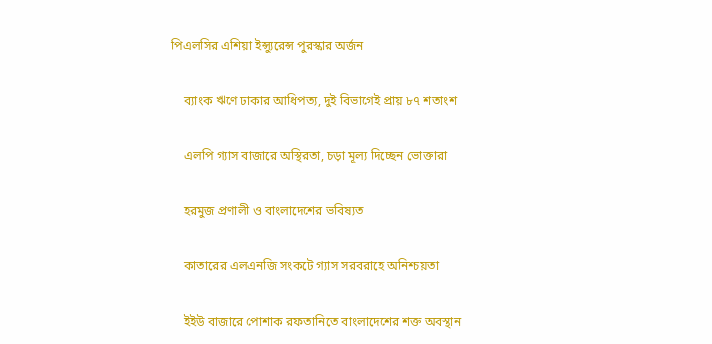পিএলসির এশিয়া ইন্স্যুরেন্স পুরস্কার অর্জন

    ব্যাংক ঋণে ঢাকার আধিপত্য, দুই বিভাগেই প্রায় ৮৭ শতাংশ

    এলপি গ্যাস বাজারে অস্থিরতা, চড়া মূল্য দিচ্ছেন ভোক্তারা

    হরমুজ প্রণালী ও বাংলাদেশের ভবিষ্যত

    কাতারের এলএনজি সংকটে গ্যাস সরবরাহে অনিশ্চয়তা

    ইইউ বাজারে পোশাক রফতানিতে বাংলাদেশের শক্ত অবস্থান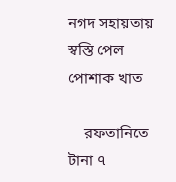নগদ সহায়তায় স্বস্তি পেল পোশাক খাত

    রফতানিতে টানা ৭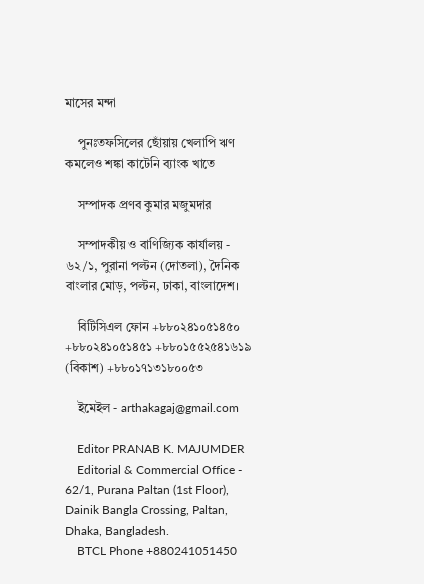মাসের মন্দা

    পুনঃতফসিলের ছোঁয়ায় খেলাপি ঋণ কমলেও শঙ্কা কাটেনি ব্যাংক খাতে

    সম্পাদক প্রণব কুমার মজুমদার

    সম্পাদকীয় ও বাণিজ্যিক কার্যালয় - ৬২/১, পুরানা পল্টন (দোতলা), দৈনিক বাংলার মোড়, পল্টন, ঢাকা, বাংলাদেশ।

    বিটিসিএল ফোন +৮৮০২৪১০৫১৪৫০ +৮৮০২৪১০৫১৪৫১ +৮৮০১৫৫২৫৪১৬১৯ (বিকাশ) +৮৮০১৭১৩১৮০০৫৩

    ইমেইল - arthakagaj@gmail.com

    Editor PRANAB K. MAJUMDER
    Editorial & Commercial Office - 62/1, Purana Paltan (1st Floor), Dainik Bangla Crossing, Paltan, Dhaka, Bangladesh.
    BTCL Phone +880241051450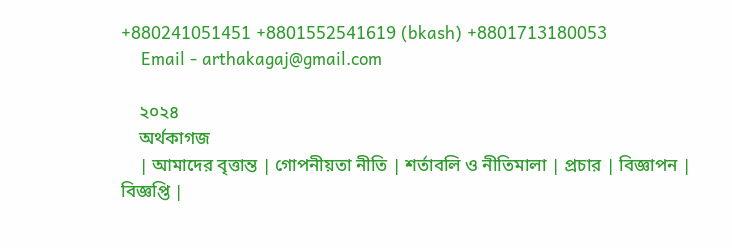+880241051451 +8801552541619 (bkash) +8801713180053
    Email - arthakagaj@gmail.com

    ২০২৪
    অর্থকাগজ
    | আমাদের বৃত্তান্ত | গোপনীয়তা নীতি | শর্তাবলি ও নীতিমালা | প্রচার | বিজ্ঞাপন | বিজ্ঞপ্তি |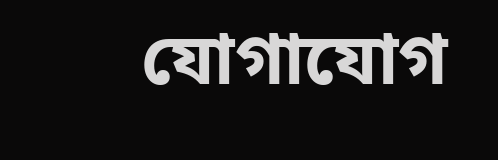যোগাযোগ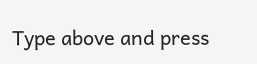Type above and press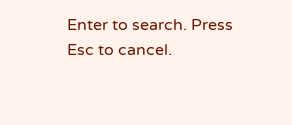Enter to search. Press Esc to cancel.